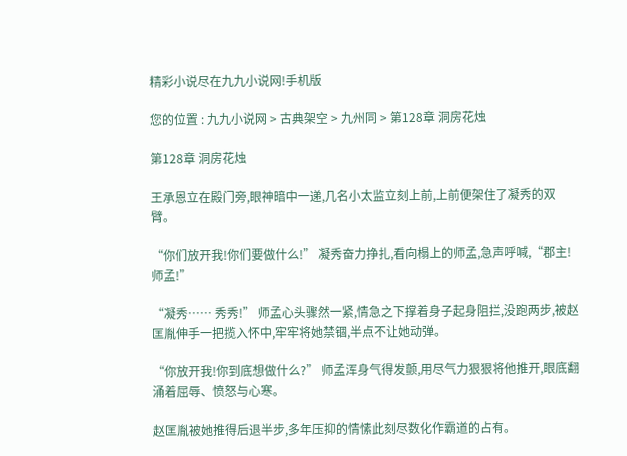精彩小说尽在九九小说网!手机版

您的位置 : 九九小说网 > 古典架空 > 九州同 > 第128章 洞房花烛

第128章 洞房花烛

王承恩立在殿门旁,眼神暗中一递,几名小太监立刻上前,上前便架住了凝秀的双臂。

“你们放开我!你们要做什么!” 凝秀奋力挣扎,看向榻上的师孟,急声呼喊,“郡主!师孟!”

“凝秀…… 秀秀!” 师孟心头骤然一紧,情急之下撑着身子起身阻拦,没跑两步,被赵匡胤伸手一把揽入怀中,牢牢将她禁锢,半点不让她动弹。

“你放开我!你到底想做什么?” 师孟浑身气得发颤,用尽气力狠狠将他推开,眼底翻涌着屈辱、愤怒与心寒。

赵匡胤被她推得后退半步,多年压抑的情愫此刻尽数化作霸道的占有。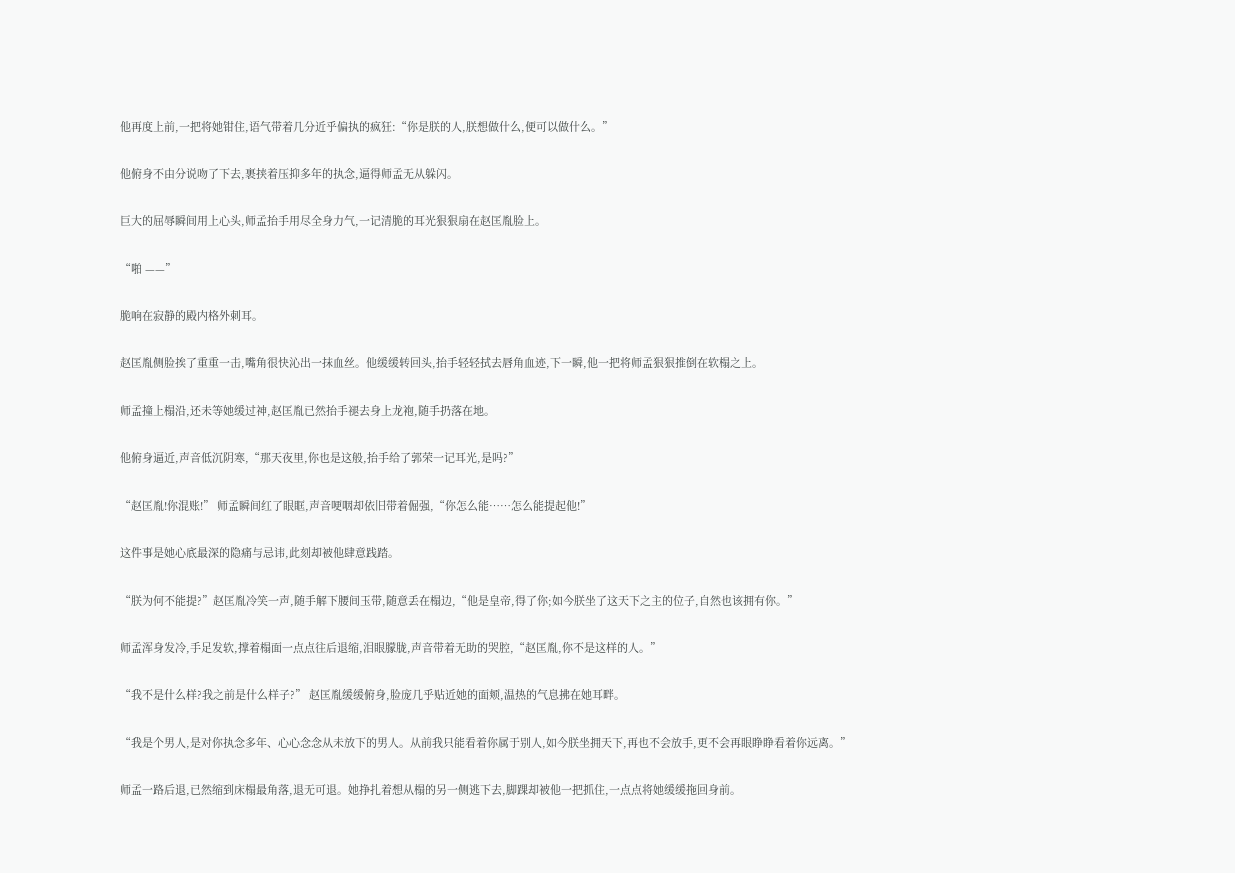他再度上前,一把将她钳住,语气带着几分近乎偏执的疯狂:“你是朕的人,朕想做什么,便可以做什么。”

他俯身不由分说吻了下去,裹挟着压抑多年的执念,逼得师孟无从躲闪。

巨大的屈辱瞬间用上心头,师孟抬手用尽全身力气,一记清脆的耳光狠狠扇在赵匡胤脸上。

“啪 ——”

脆响在寂静的殿内格外刺耳。

赵匡胤侧脸挨了重重一击,嘴角很快沁出一抹血丝。他缓缓转回头,抬手轻轻拭去唇角血迹,下一瞬,他一把将师孟狠狠推倒在软榻之上。

师孟撞上榻沿,还未等她缓过神,赵匡胤已然抬手褪去身上龙袍,随手扔落在地。

他俯身逼近,声音低沉阴寒,“那天夜里,你也是这般,抬手给了郭荣一记耳光,是吗?”

“赵匡胤!你混账!” 师孟瞬间红了眼眶,声音哽咽却依旧带着倔强,“你怎么能……怎么能提起他!”

这件事是她心底最深的隐痛与忌讳,此刻却被他肆意践踏。

“朕为何不能提?”赵匡胤冷笑一声,随手解下腰间玉带,随意丢在榻边,“他是皇帝,得了你;如今朕坐了这天下之主的位子,自然也该拥有你。”

师孟浑身发冷,手足发软,撑着榻面一点点往后退缩,泪眼朦胧,声音带着无助的哭腔,“赵匡胤,你不是这样的人。”

“我不是什么样?我之前是什么样子?” 赵匡胤缓缓俯身,脸庞几乎贴近她的面颊,温热的气息拂在她耳畔。

“我是个男人,是对你执念多年、心心念念从未放下的男人。从前我只能看着你属于别人,如今朕坐拥天下,再也不会放手,更不会再眼睁睁看着你远离。”

师孟一路后退,已然缩到床榻最角落,退无可退。她挣扎着想从榻的另一侧逃下去,脚踝却被他一把抓住,一点点将她缓缓拖回身前。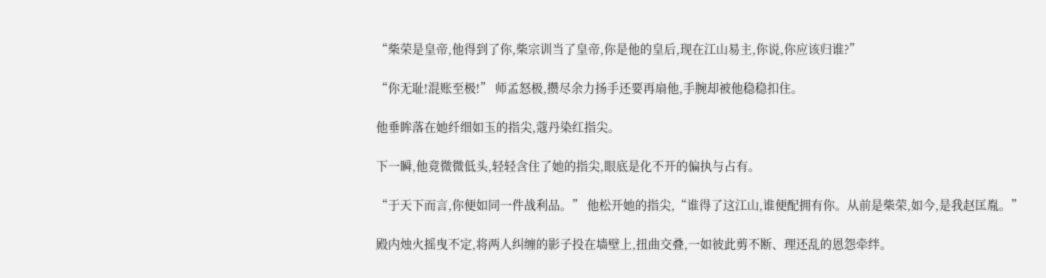“柴荣是皇帝,他得到了你,柴宗训当了皇帝,你是他的皇后,现在江山易主,你说,你应该归谁?”

“你无耻!混账至极!” 师孟怒极,攒尽余力扬手还要再扇他,手腕却被他稳稳扣住。

他垂眸落在她纤细如玉的指尖,蔻丹染红指尖。

下一瞬,他竟微微低头,轻轻含住了她的指尖,眼底是化不开的偏执与占有。

“于天下而言,你便如同一件战利品。” 他松开她的指尖,“谁得了这江山,谁便配拥有你。从前是柴荣,如今,是我赵匡胤。”

殿内烛火摇曳不定,将两人纠缠的影子投在墙壁上,扭曲交叠,一如彼此剪不断、理还乱的恩怨牵绊。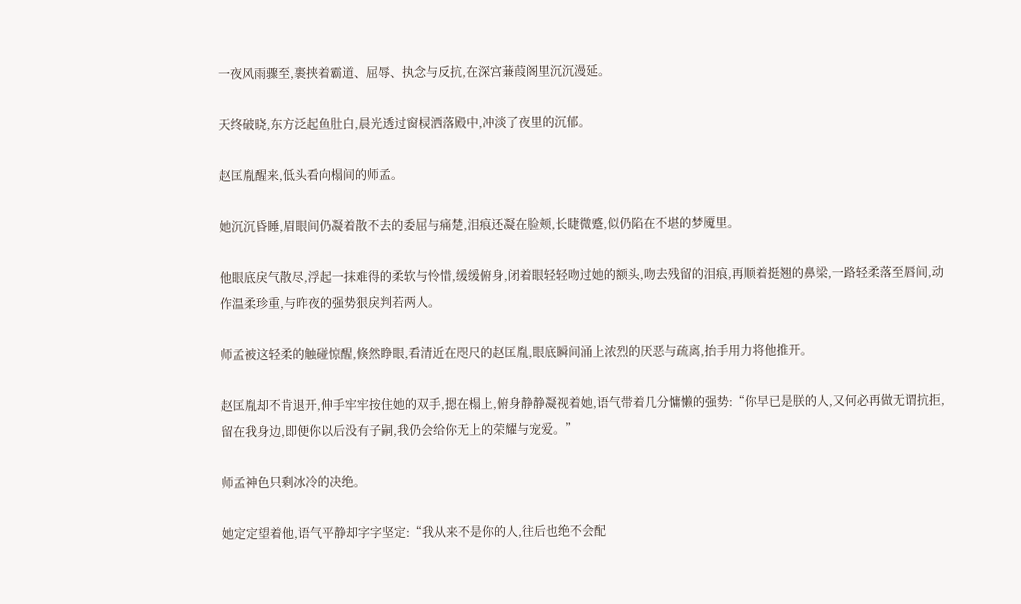一夜风雨骤至,裹挟着霸道、屈辱、执念与反抗,在深宫蒹葭阁里沉沉漫延。

天终破晓,东方泛起鱼肚白,晨光透过窗棂洒落殿中,冲淡了夜里的沉郁。

赵匡胤醒来,低头看向榻间的师孟。

她沉沉昏睡,眉眼间仍凝着散不去的委屈与痛楚,泪痕还凝在脸颊,长睫微蹙,似仍陷在不堪的梦魇里。

他眼底戾气散尽,浮起一抹难得的柔软与怜惜,缓缓俯身,闭着眼轻轻吻过她的额头,吻去残留的泪痕,再顺着挺翘的鼻梁,一路轻柔落至唇间,动作温柔珍重,与昨夜的强势狠戾判若两人。

师孟被这轻柔的触碰惊醒,倏然睁眼,看清近在咫尺的赵匡胤,眼底瞬间涌上浓烈的厌恶与疏离,抬手用力将他推开。

赵匡胤却不肯退开,伸手牢牢按住她的双手,摁在榻上,俯身静静凝视着她,语气带着几分慵懒的强势:“你早已是朕的人,又何必再做无谓抗拒,留在我身边,即便你以后没有子嗣,我仍会给你无上的荣耀与宠爱。”

师孟神色只剩冰冷的决绝。

她定定望着他,语气平静却字字坚定:“我从来不是你的人,往后也绝不会配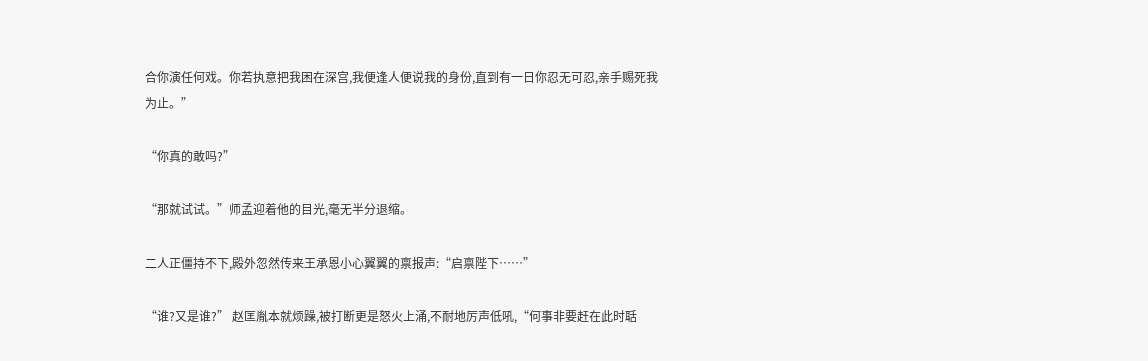合你演任何戏。你若执意把我困在深宫,我便逢人便说我的身份,直到有一日你忍无可忍,亲手赐死我为止。”

“你真的敢吗?”

“那就试试。”师孟迎着他的目光,毫无半分退缩。

二人正僵持不下,殿外忽然传来王承恩小心翼翼的禀报声:“启禀陛下……”

“谁?又是谁?” 赵匡胤本就烦躁,被打断更是怒火上涌,不耐地厉声低吼,“何事非要赶在此时聒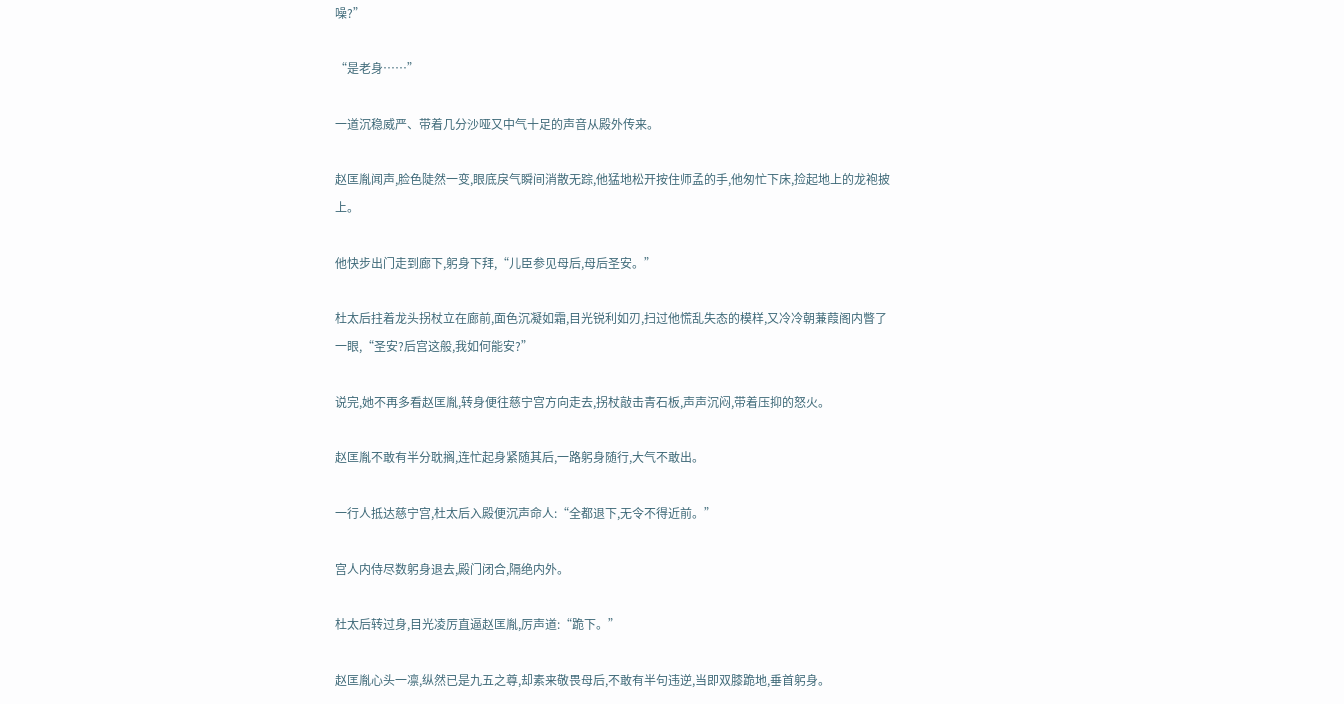噪?”

“是老身……”

一道沉稳威严、带着几分沙哑又中气十足的声音从殿外传来。

赵匡胤闻声,脸色陡然一变,眼底戾气瞬间消散无踪,他猛地松开按住师孟的手,他匆忙下床,捡起地上的龙袍披上。

他快步出门走到廊下,躬身下拜,“儿臣参见母后,母后圣安。”

杜太后拄着龙头拐杖立在廊前,面色沉凝如霜,目光锐利如刃,扫过他慌乱失态的模样,又冷冷朝蒹葭阁内瞥了一眼,“圣安?后宫这般,我如何能安?”

说完,她不再多看赵匡胤,转身便往慈宁宫方向走去,拐杖敲击青石板,声声沉闷,带着压抑的怒火。

赵匡胤不敢有半分耽搁,连忙起身紧随其后,一路躬身随行,大气不敢出。

一行人抵达慈宁宫,杜太后入殿便沉声命人:“全都退下,无令不得近前。”

宫人内侍尽数躬身退去,殿门闭合,隔绝内外。

杜太后转过身,目光凌厉直逼赵匡胤,厉声道:“跪下。”

赵匡胤心头一凛,纵然已是九五之尊,却素来敬畏母后,不敢有半句违逆,当即双膝跪地,垂首躬身。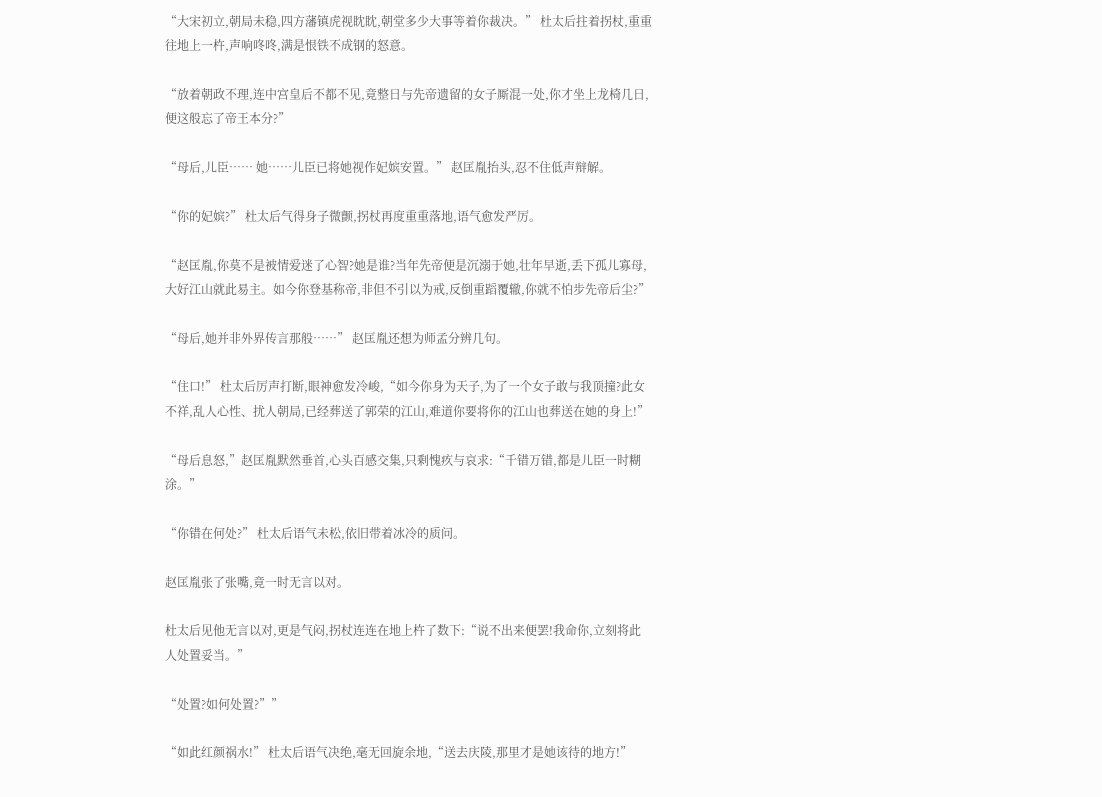“大宋初立,朝局未稳,四方藩镇虎视眈眈,朝堂多少大事等着你裁决。” 杜太后拄着拐杖,重重往地上一杵,声响咚咚,满是恨铁不成钢的怒意。

“放着朝政不理,连中宫皇后不都不见,竟整日与先帝遗留的女子厮混一处,你才坐上龙椅几日,便这般忘了帝王本分?”

“母后,儿臣…… 她……儿臣已将她视作妃嫔安置。” 赵匡胤抬头,忍不住低声辩解。

“你的妃嫔?” 杜太后气得身子微颤,拐杖再度重重落地,语气愈发严厉。

“赵匡胤,你莫不是被情爱迷了心智?她是谁?当年先帝便是沉溺于她,壮年早逝,丢下孤儿寡母,大好江山就此易主。如今你登基称帝,非但不引以为戒,反倒重蹈覆辙,你就不怕步先帝后尘?”

“母后,她并非外界传言那般……” 赵匡胤还想为师孟分辨几句。

“住口!” 杜太后厉声打断,眼神愈发冷峻,“如今你身为天子,为了一个女子敢与我顶撞?此女不祥,乱人心性、扰人朝局,已经葬送了郭荣的江山,难道你要将你的江山也葬送在她的身上!”

“母后息怒,”赵匡胤默然垂首,心头百感交集,只剩愧疚与哀求:“千错万错,都是儿臣一时糊涂。”

“你错在何处?” 杜太后语气未松,依旧带着冰冷的质问。

赵匡胤张了张嘴,竟一时无言以对。

杜太后见他无言以对,更是气闷,拐杖连连在地上杵了数下:“说不出来便罢!我命你,立刻将此人处置妥当。”

“处置?如何处置?””

“如此红颜祸水!” 杜太后语气决绝,毫无回旋余地,“送去庆陵,那里才是她该待的地方!”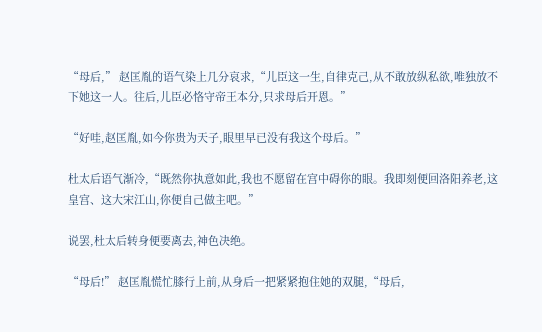“母后,” 赵匡胤的语气染上几分哀求,“儿臣这一生,自律克己,从不敢放纵私欲,唯独放不下她这一人。往后,儿臣必恪守帝王本分,只求母后开恩。”

“好哇,赵匡胤,如今你贵为天子,眼里早已没有我这个母后。”

杜太后语气渐冷,“既然你执意如此,我也不愿留在宫中碍你的眼。我即刻便回洛阳养老,这皇宫、这大宋江山,你便自己做主吧。”

说罢,杜太后转身便要离去,神色决绝。

“母后!” 赵匡胤慌忙膝行上前,从身后一把紧紧抱住她的双腿,“母后,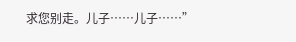求您别走。儿子……儿子……”